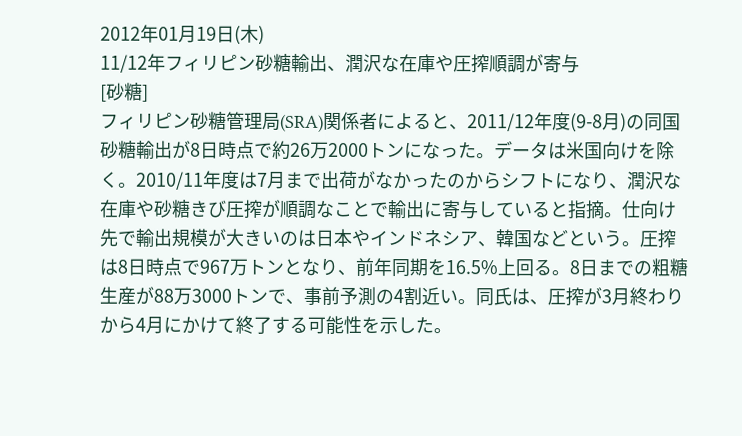2012年01月19日(木)
11/12年フィリピン砂糖輸出、潤沢な在庫や圧搾順調が寄与
[砂糖]
フィリピン砂糖管理局(SRA)関係者によると、2011/12年度(9-8月)の同国砂糖輸出が8日時点で約26万2000トンになった。データは米国向けを除く。2010/11年度は7月まで出荷がなかったのからシフトになり、潤沢な在庫や砂糖きび圧搾が順調なことで輸出に寄与していると指摘。仕向け先で輸出規模が大きいのは日本やインドネシア、韓国などという。圧搾は8日時点で967万トンとなり、前年同期を16.5%上回る。8日までの粗糖生産が88万3000トンで、事前予測の4割近い。同氏は、圧搾が3月終わりから4月にかけて終了する可能性を示した。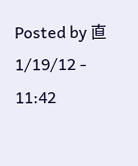Posted by 直 1/19/12 - 11:42